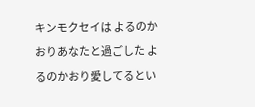キンモクセイは よるのかおりあなたと過ごした よるのかおり愛してるとい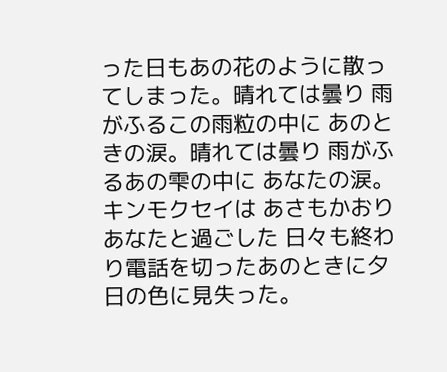った日もあの花のように散ってしまった。晴れては曇り 雨がふるこの雨粒の中に あのときの涙。晴れては曇り 雨がふるあの雫の中に あなたの涙。キンモクセイは あさもかおりあなたと過ごした 日々も終わり電話を切ったあのときに夕日の色に見失った。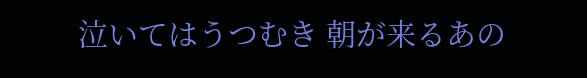泣いてはうつむき 朝が来るあの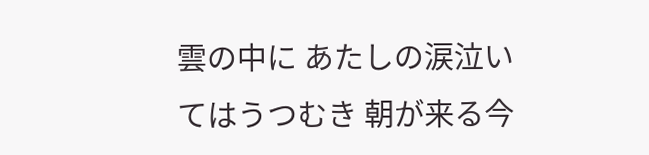雲の中に あたしの涙泣いてはうつむき 朝が来る今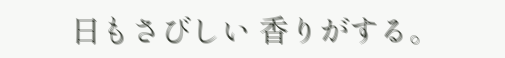日もさびしい 香りがする。